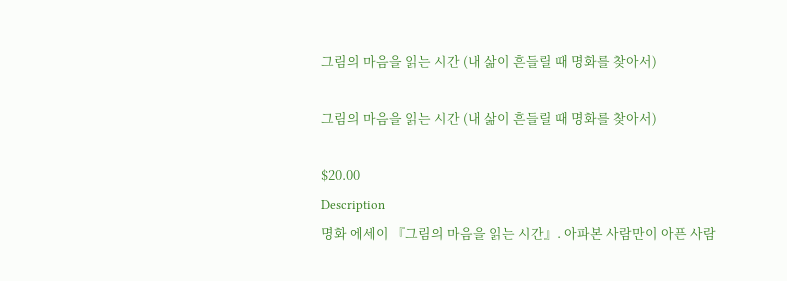그림의 마음을 읽는 시간 (내 삶이 흔들릴 때 명화를 찾아서)

그림의 마음을 읽는 시간 (내 삶이 흔들릴 때 명화를 찾아서)

$20.00
Description
명화 에세이 『그림의 마음을 읽는 시간』. 아파본 사람만이 아픈 사람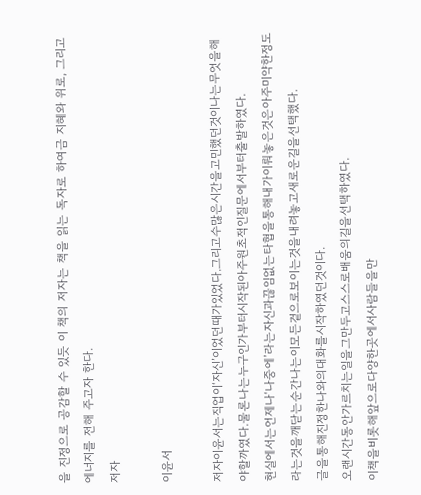을 진정으로 공감할 수 있듯 이 책의 저자는 책을 읽는 독자로 하여금 지혜와 위로, 그리고 에너지를 전해 주고자 한다.
저자

이윤서

저자이윤서는직업이‘자신’이었던때가있었다.그리고수많은시간을고민했던것이나는무엇을해야할까였다.물론나는누구인가부터시작된아주원초적인질문에서부터출발하였다.
현실에서는언제나‘나중에’라는자신과끊임없는타협을통해내가이뤄놓은것은아주미약한정도라는것을깨닫는순간나는이모든겉으로보이는것을내려놓고새로운길을선택했다.
글을통해진정한나와의대화를시작하였던것이다.
오랜시간동안가르치는일을그만두고스스로배움의길을선택하였다.
이책을비롯해앞으로다양한곳에서사람들을만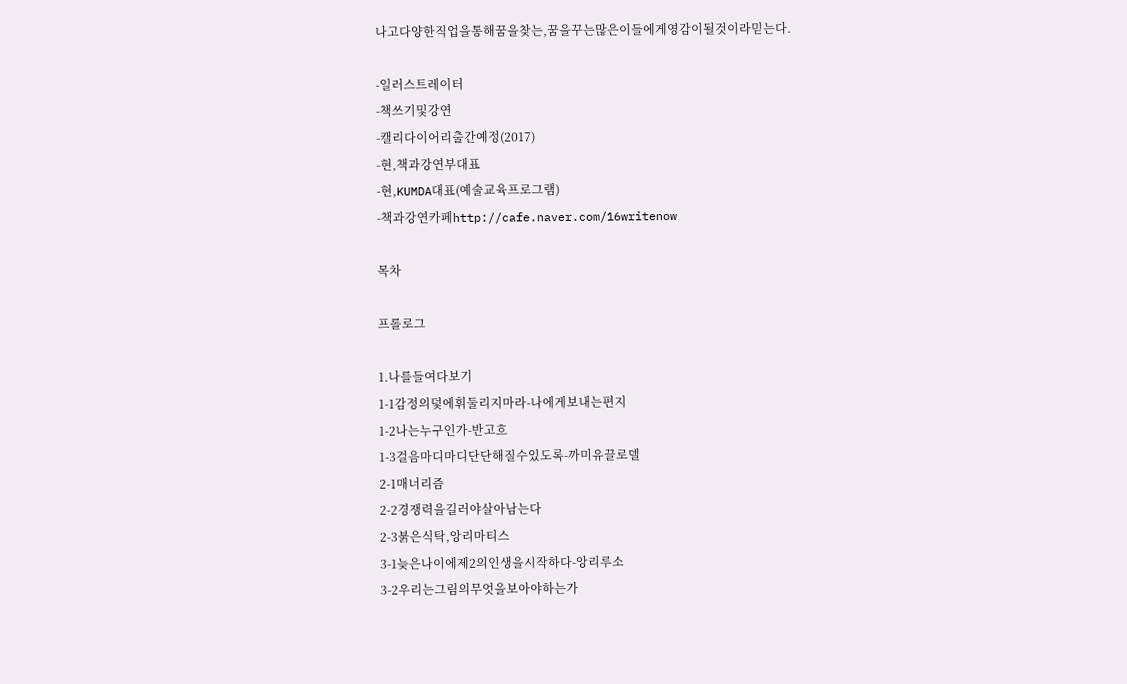나고다양한직업을통해꿈을찾는,꿈을꾸는많은이들에게영감이될것이라믿는다.

-일러스트레이터
-책쓰기및강연
-캘리다이어리출간예정(2017)
-현,책과강연부대표
-현,KUMDA대표(예술교육프로그램)
-책과강연카페http://cafe.naver.com/16writenow

목차

프롤로그

1.나를들여다보기
1-1감정의덫에휘둘리지마라-나에게보내는편지
1-2나는누구인가-반고흐
1-3걸음마디마디단단해질수있도록-까미유끌로델
2-1매너리즘
2-2경쟁력을길러야살아남는다
2-3붉은식탁,앙리마티스
3-1늦은나이에제2의인생을시작하다-앙리루소
3-2우리는그림의무엇을보아야하는가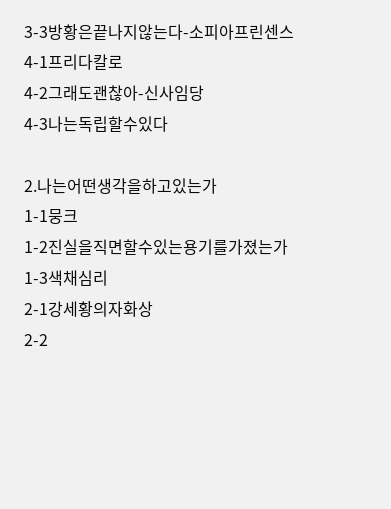3-3방황은끝나지않는다-소피아프린센스
4-1프리다칼로
4-2그래도괜찮아-신사임당
4-3나는독립할수있다

2.나는어떤생각을하고있는가
1-1뭉크
1-2진실을직면할수있는용기를가졌는가
1-3색채심리
2-1강세황의자화상
2-2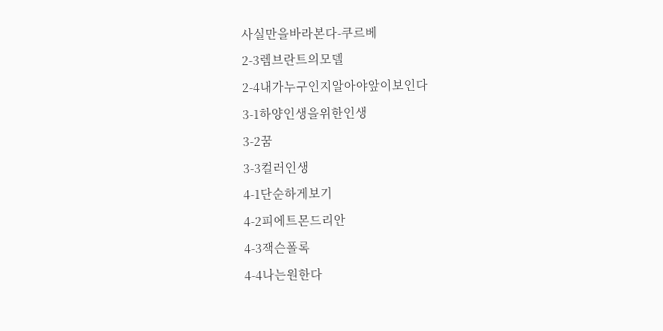사실만을바라본다-쿠르베
2-3렘브란트의모델
2-4내가누구인지알아야앞이보인다
3-1하양인생을위한인생
3-2꿈
3-3컬러인생
4-1단순하게보기
4-2피에트몬드리안
4-3잭슨폴록
4-4나는원한다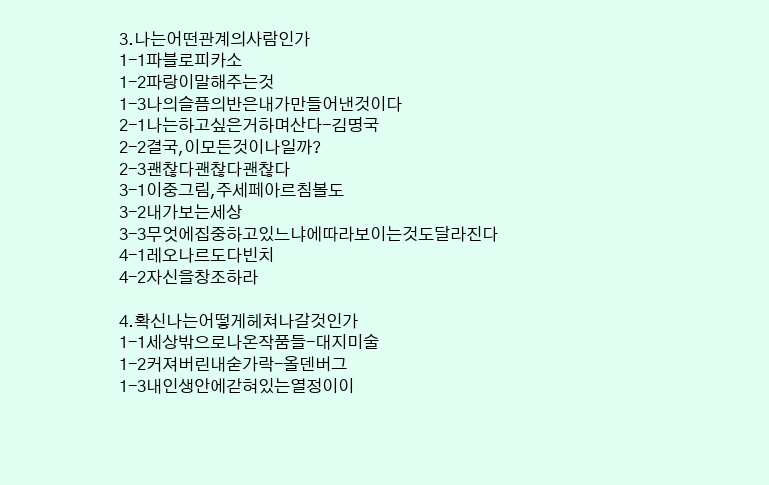3.나는어떤관계의사람인가
1-1파블로피카소
1-2파랑이말해주는것
1-3나의슬픔의반은내가만들어낸것이다
2-1나는하고싶은거하며산다-김명국
2-2결국,이모든것이나일까?
2-3괜찮다괜찮다괜찮다
3-1이중그림,주세페아르침볼도
3-2내가보는세상
3-3무엇에집중하고있느냐에따라보이는것도달라진다
4-1레오나르도다빈치
4-2자신을창조하라

4.확신나는어떻게헤쳐나갈것인가
1-1세상밖으로나온작품들-대지미술
1-2커져버린내숟가락-올덴버그
1-3내인생안에갇혀있는열정이이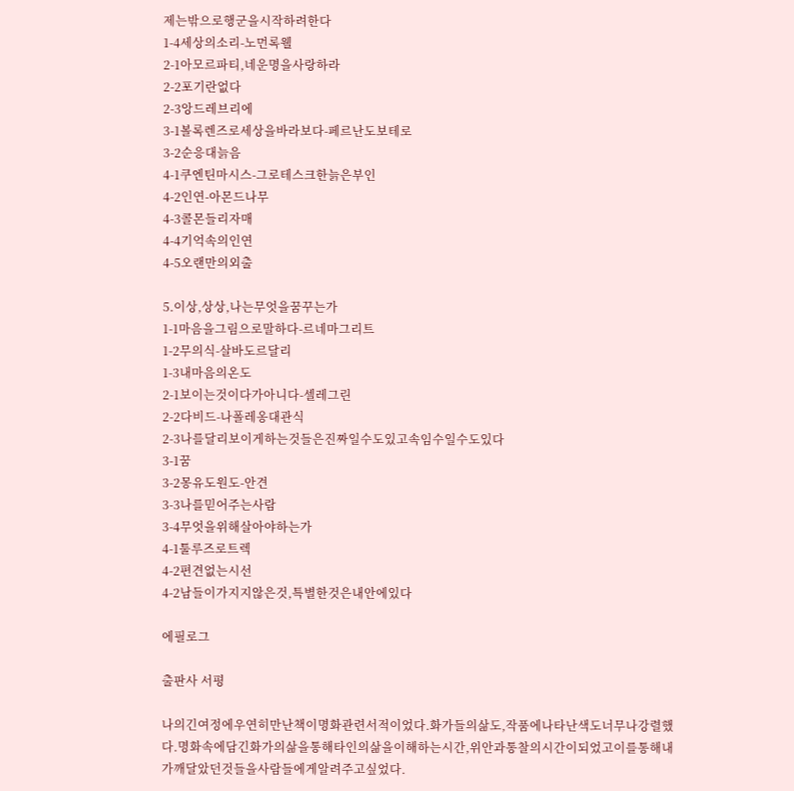제는밖으로행군을시작하려한다
1-4세상의소리-노먼록웰
2-1아모르파티,네운명을사랑하라
2-2포기란없다
2-3앙드레브리에
3-1볼록렌즈로세상을바라보다-페르난도보테로
3-2순응대늙음
4-1쿠엔틴마시스-그로테스크한늙은부인
4-2인연-아몬드나무
4-3콜몬들리자매
4-4기억속의인연
4-5오랜만의외출

5.이상,상상,나는무엇을꿈꾸는가
1-1마음을그림으로말하다-르네마그리트
1-2무의식-살바도르달리
1-3내마음의온도
2-1보이는것이다가아니다-셀레그린
2-2다비드-나폴레옹대관식
2-3나를달리보이게하는것들은진짜일수도있고속임수일수도있다
3-1꿈
3-2몽유도원도-안견
3-3나를믿어주는사람
3-4무엇을위해살아야하는가
4-1툴루즈로트렉
4-2편견없는시선
4-2남들이가지지않은것,특별한것은내안에있다

에필로그

출판사 서평

나의긴여정에우연히만난책이명화관련서적이었다.화가들의삶도,작품에나타난색도너무나강렬했다.명화속에담긴화가의삶을통해타인의삶을이해하는시간,위안과통찰의시간이되었고이를통해내가깨달았던것들을사람들에게알려주고싶었다.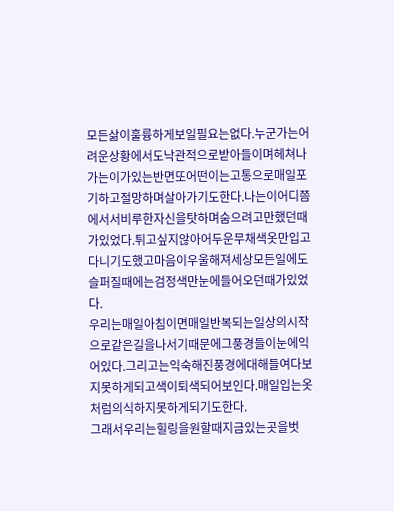모든삶이훌륭하게보일필요는없다.누군가는어려운상황에서도낙관적으로받아들이며헤쳐나가는이가있는반면또어떤이는고통으로매일포기하고절망하며살아가기도한다.나는이어디쯤에서서비루한자신을탓하며숨으려고만했던때가있었다.튀고싶지않아어두운무채색옷만입고다니기도했고마음이우울해져세상모든일에도슬퍼질때에는검정색만눈에들어오던때가있었다.
우리는매일아침이면매일반복되는일상의시작으로같은길을나서기때문에그풍경들이눈에익어있다.그리고는익숙해진풍경에대해들여다보지못하게되고색이퇴색되어보인다.매일입는옷처럼의식하지못하게되기도한다.
그래서우리는힐링을원할때지금있는곳을벗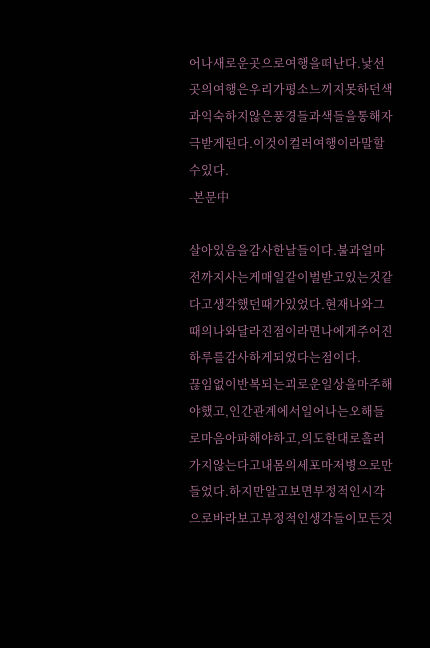어나새로운곳으로여행을떠난다.낯선곳의여행은우리가평소느끼지못하던색과익숙하지않은풍경들과색들을통해자극받게된다.이것이컬러여행이라말할수있다.
-본문中

살아있음을감사한날들이다.불과얼마전까지사는게매일같이벌받고있는것같다고생각했던때가있었다.현재나와그때의나와달라진점이라면나에게주어진하루를감사하게되었다는점이다.
끊임없이반복되는괴로운일상을마주해야했고,인간관계에서일어나는오해들로마음아파해야하고,의도한대로흘러가지않는다고내몸의세포마저병으로만들었다.하지만알고보면부정적인시각으로바라보고부정적인생각들이모든것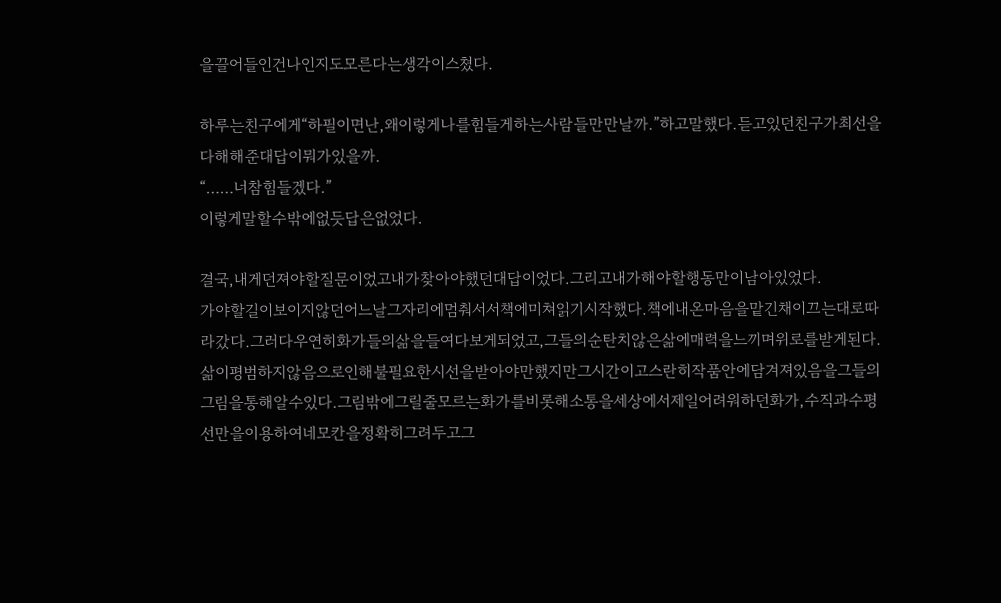을끌어들인건나인지도모른다는생각이스쳤다.

하루는친구에게“하필이면난,왜이렇게나를힘들게하는사람들만만날까.”하고말했다.듣고있던친구가최선을다해해준대답이뭐가있을까.
“……너참힘들겠다.”
이렇게말할수밖에없듯답은없었다.

결국,내게던져야할질문이었고내가찾아야했던대답이었다.그리고내가해야할행동만이남아있었다.
가야할길이보이지않던어느날그자리에멈춰서서책에미쳐읽기시작했다.책에내온마음을맡긴채이끄는대로따라갔다.그러다우연히화가들의삶을들여다보게되었고,그들의순탄치않은삶에매력을느끼며위로를받게된다.삶이평범하지않음으로인해불필요한시선을받아야만했지만그시간이고스란히작품안에담겨져있음을그들의그림을통해알수있다.그림밖에그릴줄모르는화가를비롯해소통을세상에서제일어려워하던화가,수직과수평선만을이용하여네모칸을정확히그려두고그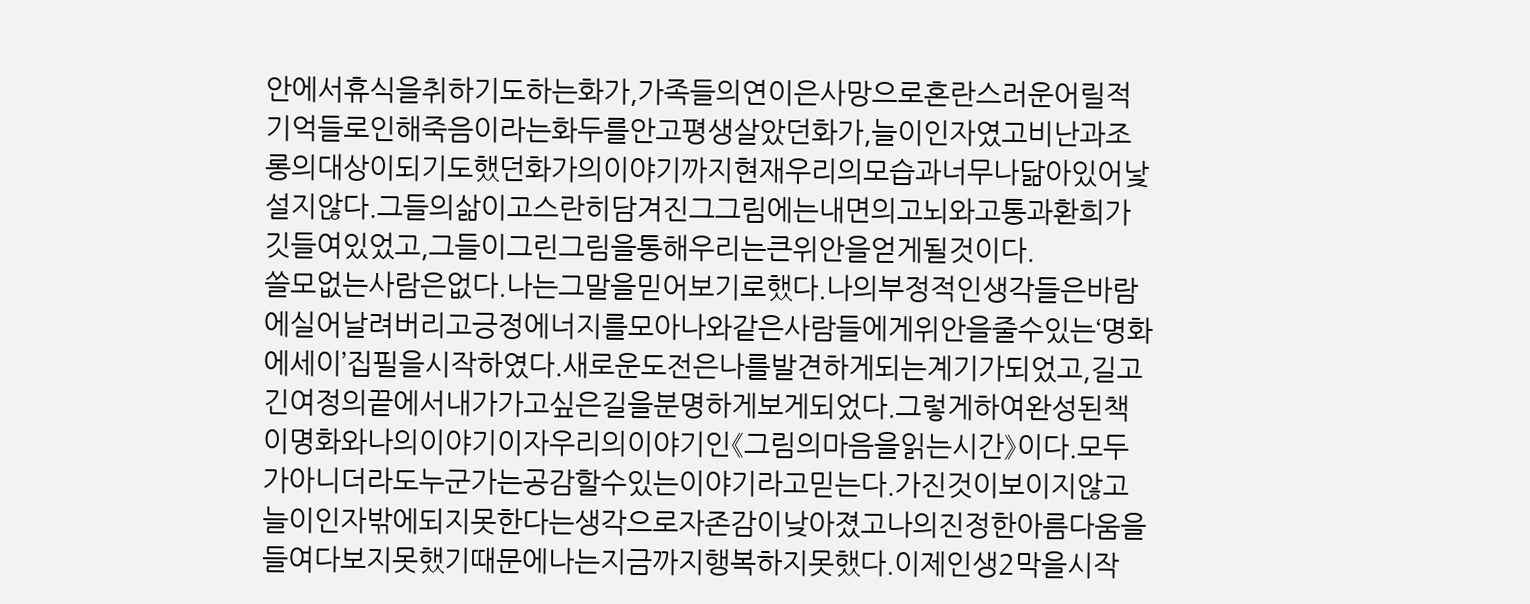안에서휴식을취하기도하는화가,가족들의연이은사망으로혼란스러운어릴적기억들로인해죽음이라는화두를안고평생살았던화가,늘이인자였고비난과조롱의대상이되기도했던화가의이야기까지현재우리의모습과너무나닮아있어낯설지않다.그들의삶이고스란히담겨진그그림에는내면의고뇌와고통과환희가깃들여있었고,그들이그린그림을통해우리는큰위안을얻게될것이다.
쓸모없는사람은없다.나는그말을믿어보기로했다.나의부정적인생각들은바람에실어날려버리고긍정에너지를모아나와같은사람들에게위안을줄수있는‘명화에세이’집필을시작하였다.새로운도전은나를발견하게되는계기가되었고,길고긴여정의끝에서내가가고싶은길을분명하게보게되었다.그렇게하여완성된책이명화와나의이야기이자우리의이야기인《그림의마음을읽는시간》이다.모두가아니더라도누군가는공감할수있는이야기라고믿는다.가진것이보이지않고늘이인자밖에되지못한다는생각으로자존감이낮아졌고나의진정한아름다움을들여다보지못했기때문에나는지금까지행복하지못했다.이제인생2막을시작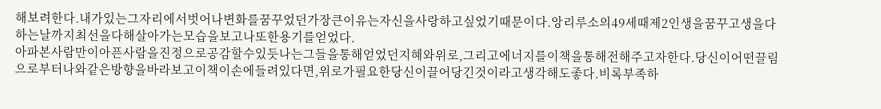해보려한다.내가있는그자리에서벗어나변화를꿈꾸었던가장큰이유는자신을사랑하고싶었기때문이다.앙리루소의49세때제2인생을꿈꾸고생을다하는날까지최선을다해살아가는모습을보고나또한용기를얻었다.
아파본사람만이아픈사람을진정으로공감할수있듯나는그들을통해얻었던지혜와위로,그리고에너지를이책을통해전해주고자한다.당신이어떤끌림으로부터나와같은방향을바라보고이책이손에들려있다면,위로가필요한당신이끌어당긴것이라고생각해도좋다.비록부족하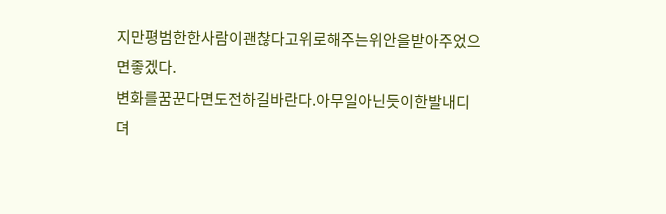지만평범한한사람이괜찮다고위로해주는위안을받아주었으면좋겠다.
변화를꿈꾼다면도전하길바란다.아무일아닌듯이한발내디뎌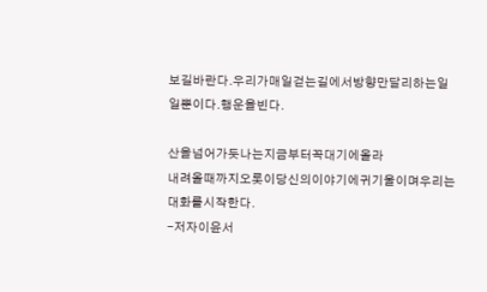보길바란다.우리가매일걷는길에서방향만달리하는일일뿐이다.행운을빈다.

산을넘어가듯나는지금부터꼭대기에올라
내려올때까지오롯이당신의이야기에귀기울이며우리는
대화를시작한다.
-저자이윤서